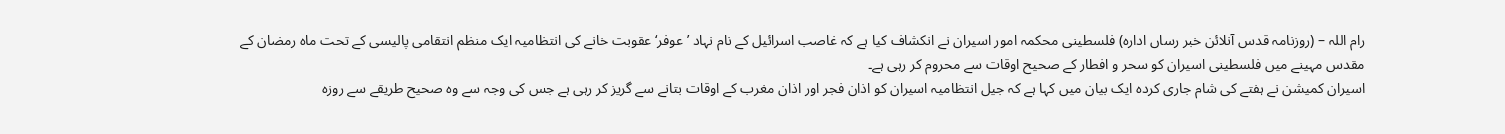رام اللہ – (روزنامہ قدس آنلائن خبر رساں ادارہ) فلسطینی محکمہ امور اسیران نے انکشاف کیا ہے کہ غاصب اسرائیل کے نام نہاد ’عوفر‘عقوبت خانے کی انتظامیہ ایک منظم انتقامی پالیسی کے تحت ماہ رمضان کے مقدس مہینے میں فلسطینی اسیران کو سحر و افطار کے صحیح اوقات سے محروم کر رہی ہے۔
اسیران کمیشن نے ہفتے کی شام جاری کردہ ایک بیان میں کہا ہے کہ جیل انتظامیہ اسیران کو اذان فجر اور اذان مغرب کے اوقات بتانے سے گریز کر رہی ہے جس کی وجہ سے وہ صحیح طریقے سے روزہ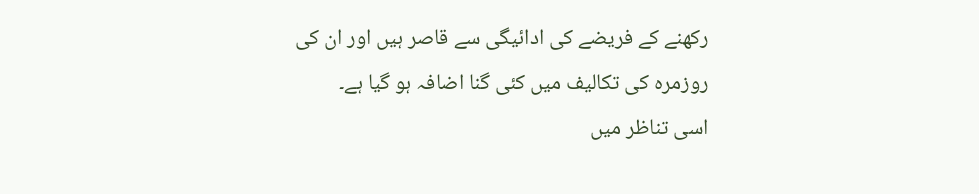رکھنے کے فریضے کی ادائیگی سے قاصر ہیں اور ان کی روزمرہ کی تکالیف میں کئی گنا اضافہ ہو گیا ہے۔
اسی تناظر میں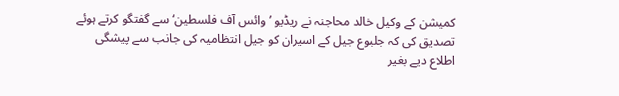کمیشن کے وکیل خالد محاجنہ نے ریڈیو ’وائس آف فلسطین‘ سے گفتگو کرتے ہوئے تصدیق کی کہ جلبوع جیل کے اسیران کو جیل انتظامیہ کی جانب سے پیشگی اطلاع دیے بغیر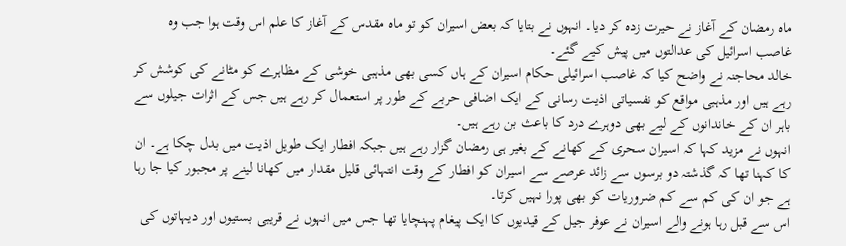ماہ رمضان کے آغاز نے حیرت زدہ کر دیا۔ انہوں نے بتایا کہ بعض اسیران کو تو ماہ مقدس کے آغاز کا علم اس وقت ہوا جب وہ غاصب اسرائیل کی عدالتوں میں پیش کیے گئے۔
خالد محاجنہ نے واضح کیا کہ غاصب اسرائیلی حکام اسیران کے ہاں کسی بھی مذہبی خوشی کے مظاہرے کو مٹانے کی کوشش کر رہے ہیں اور مذہبی مواقع کو نفسیاتی اذیت رسانی کے ایک اضافی حربے کے طور پر استعمال کر رہے ہیں جس کے اثرات جیلوں سے باہر ان کے خاندانوں کے لیے بھی دوہرے درد کا باعث بن رہے ہیں۔
انہوں نے مزید کہا کہ اسیران سحری کے کھانے کے بغیر ہی رمضان گزار رہے ہیں جبکہ افطار ایک طویل اذیت میں بدل چکا ہے۔ ان کا کہنا تھا کہ گذشتہ دو برسوں سے زائد عرصے سے اسیران کو افطار کے وقت انتہائی قلیل مقدار میں کھانا لینے پر مجبور کیا جا رہا ہے جو ان کی کم سے کم ضروریات کو بھی پورا نہیں کرتا۔
اس سے قبل رہا ہونے والے اسیران نے عوفر جیل کے قیدیوں کا ایک پیغام پہنچایا تھا جس میں انہوں نے قریبی بستیوں اور دیہاتوں کی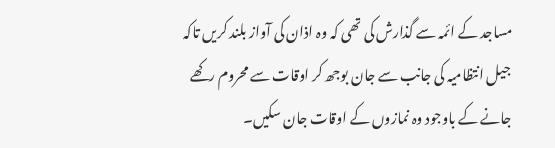مساجد کے ائمہ سے گذارش کی تھی کہ وہ اذان کی آواز بلند کریں تاکہ جیل انتظامیہ کی جانب سے جان بوجھ کر اوقات سے محروم رکھے جانے کے باوجود وہ نمازوں کے اوقات جان سکیں۔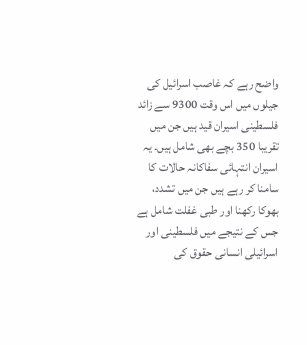واضح رہے کہ غاصب اسرائیل کی جیلوں میں اس وقت 9300 سے زائد فلسطینی اسیران قید ہیں جن میں تقریبا 350 بچے بھی شامل ہیں۔ یہ اسیران انتہائی سفاکانہ حالات کا سامنا کر رہے ہیں جن میں تشدد، بھوکا رکھنا اور طبی غفلت شامل ہے جس کے نتیجے میں فلسطینی اور اسرائیلی انسانی حقوق کی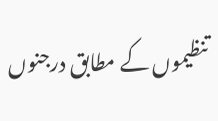تنظیموں کے مطابق درجنوں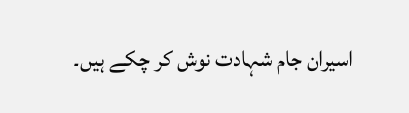اسیران جام شہادت نوش کر چکے ہیں۔